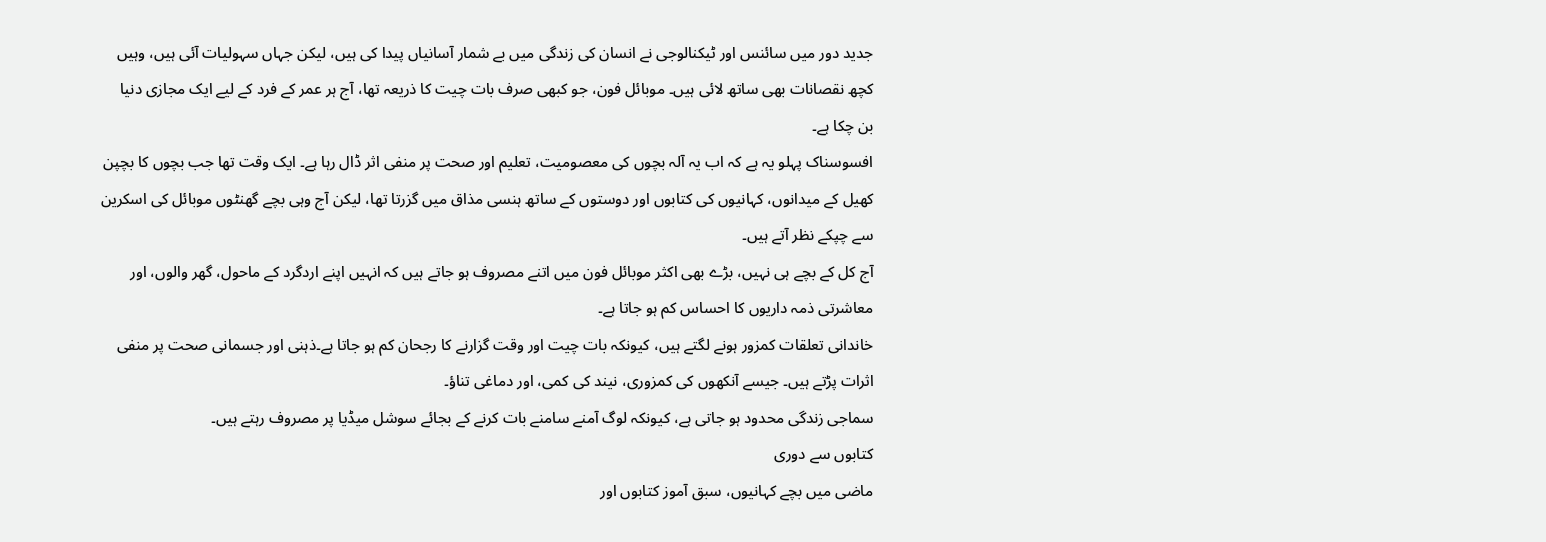جدید دور میں سائنس اور ٹیکنالوجی نے انسان کی زندگی میں بے شمار آسانیاں پیدا کی ہیں، لیکن جہاں سہولیات آئی ہیں، وہیں کچھ نقصانات بھی ساتھ لائی ہیں۔ موبائل فون، جو کبھی صرف بات چیت کا ذریعہ تھا، آج ہر عمر کے فرد کے لیے ایک مجازی دنیا بن چکا ہے۔
افسوسناک پہلو یہ ہے کہ اب یہ آلہ بچوں کی معصومیت، تعلیم اور صحت پر منفی اثر ڈال رہا ہے۔ ایک وقت تھا جب بچوں کا بچپن کھیل کے میدانوں، کہانیوں کی کتابوں اور دوستوں کے ساتھ ہنسی مذاق میں گزرتا تھا، لیکن آج وہی بچے گھنٹوں موبائل کی اسکرین سے چپکے نظر آتے ہیں۔
آج کل کے بچے ہی نہیں، بڑے بھی اکثر موبائل فون میں اتنے مصروف ہو جاتے ہیں کہ انہیں اپنے اردگرد کے ماحول، گھر والوں، اور معاشرتی ذمہ داریوں کا احساس کم ہو جاتا ہے۔
خاندانی تعلقات کمزور ہونے لگتے ہیں، کیونکہ بات چیت اور وقت گزارنے کا رجحان کم ہو جاتا ہے۔ذہنی اور جسمانی صحت پر منفی اثرات پڑتے ہیں۔ جیسے آنکھوں کی کمزوری، نیند کی کمی، اور دماغی تناؤ۔
سماجی زندگی محدود ہو جاتی ہے، کیونکہ لوگ آمنے سامنے بات کرنے کے بجائے سوشل میڈیا پر مصروف رہتے ہیں۔
کتابوں سے دوری
ماضی میں بچے کہانیوں، سبق آموز کتابوں اور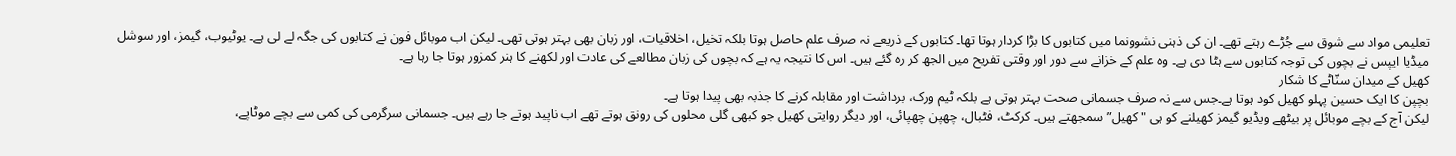تعلیمی مواد سے شوق سے جُڑے رہتے تھے۔ ان کی ذہنی نشوونما میں کتابوں کا بڑا کردار ہوتا تھا۔ کتابوں کے ذریعے نہ صرف علم حاصل ہوتا بلکہ تخیل، اخلاقیات، اور زبان بھی بہتر ہوتی تھی۔ لیکن اب موبائل فون نے کتابوں کی جگہ لے لی ہے۔ یوٹیوب، گیمز، اور سوشل میڈیا ایپس نے بچوں کی توجہ کتابوں سے ہٹا دی ہے۔ وہ علم کے خزانے سے دور اور وقتی تفریح میں الجھ کر رہ گئے ہیں۔ اس کا نتیجہ یہ ہے کہ بچوں کی زبان مطالعے کی عادت اور لکھنے کا ہنر کمزور ہوتا جا رہا ہے۔
کھیل کے میدان سنّاٹے کا شکار
بچپن کا ایک حسین پہلو کھیل کود ہوتا ہے۔جس سے نہ صرف جسمانی صحت بہتر ہوتی ہے بلکہ ٹیم ورک، برداشت اور مقابلہ کرنے کا جذبہ بھی پیدا ہوتا ہے۔
لیکن آج کے بچے موبائل پر بیٹھے ویڈیو گیمز کھیلنے کو ہی "کھیل” سمجھتے ہیں۔ کرکٹ، فٹبال، چھپن چھپائی، اور دیگر روایتی کھیل جو کبھی گلی محلوں کی رونق ہوتے تھے اب ناپید ہوتے جا رہے ہیں۔ جسمانی سرگرمی کی کمی سے بچے موٹاپے،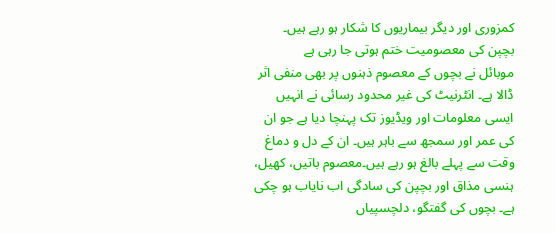کمزوری اور دیگر بیماریوں کا شکار ہو رہے ہیں۔
بچپن کی معصومیت ختم ہوتی جا رہی ہے
موبائل نے بچوں کے معصوم ذہنوں پر بھی منفی اثر ڈالا ہے۔ انٹرنیٹ کی غیر محدود رسائی نے انہیں ایسی معلومات اور ویڈیوز تک پہنچا دیا ہے جو ان کی عمر اور سمجھ سے باہر ہیں۔ ان کے دل و دماغ وقت سے پہلے بالغ ہو رہے ہیں۔معصوم باتیں، کھیل، ہنسی مذاق اور بچپن کی سادگی اب نایاب ہو چکی ہے۔ بچوں کی گفتگو، دلچسپیاں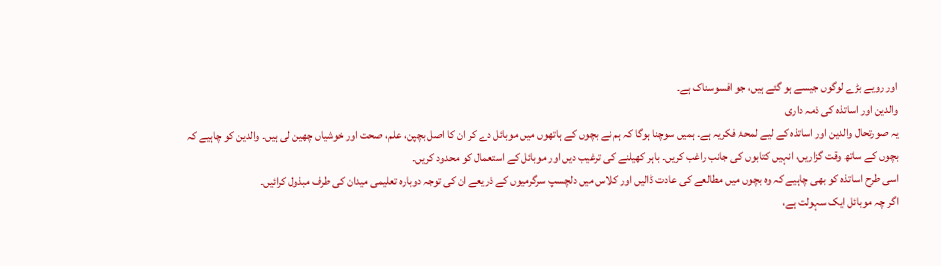اور رویے بڑے لوگوں جیسے ہو گئے ہیں، جو افسوسناک ہے۔
والدین اور اساتذہ کی ذمہ داری
یہ صورتحال والدین اور اساتذہ کے لیے لمحۂ فکریہ ہے۔ ہمیں سوچنا ہوگا کہ ہم نے بچوں کے ہاتھوں میں موبائل دے کر ان کا اصل بچپن، علم، صحت اور خوشیاں چھین لی ہیں۔ والدین کو چاہیے کہ بچوں کے ساتھ وقت گزاریں، انہیں کتابوں کی جانب راغب کریں۔ باہر کھیلنے کی ترغیب دیں اور موبائل کے استعمال کو محدود کریں۔
اسی طرح اساتذہ کو بھی چاہیے کہ وہ بچوں میں مطالعے کی عادت ڈالیں اور کلاس میں دلچسپ سرگرمیوں کے ذریعے ان کی توجہ دوبارہ تعلیمی میدان کی طرف مبذول کرائیں۔
اگر چہ موبائل ایک سہولت ہے،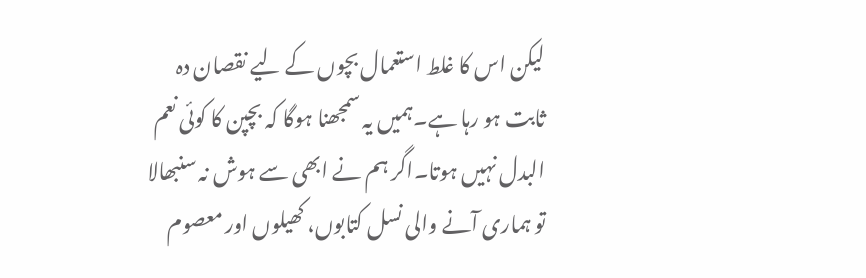لیکن اس کا غلط استعمال بچوں کے لیے نقصان دہ ثابت ہو رہا ہے۔ہمیں یہ سمجھنا ہوگا کہ بچپن کا کوئی نعم البدل نہیں ہوتا۔اگر ہم نے ابھی سے ہوش نہ سنبھالا تو ہماری آنے والی نسل کتابوں، کھیلوں اور معصوم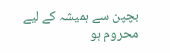بچپن سے ہمیشہ کے لیے محروم ہو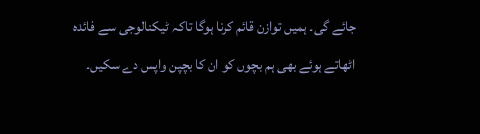جائے گی۔ ہمیں توازن قائم کرنا ہوگا تاکہ ٹیکنالوجی سے فائدہ اٹھاتے ہوئے بھی ہم بچوں کو ان کا بچپن واپس دے سکیں۔